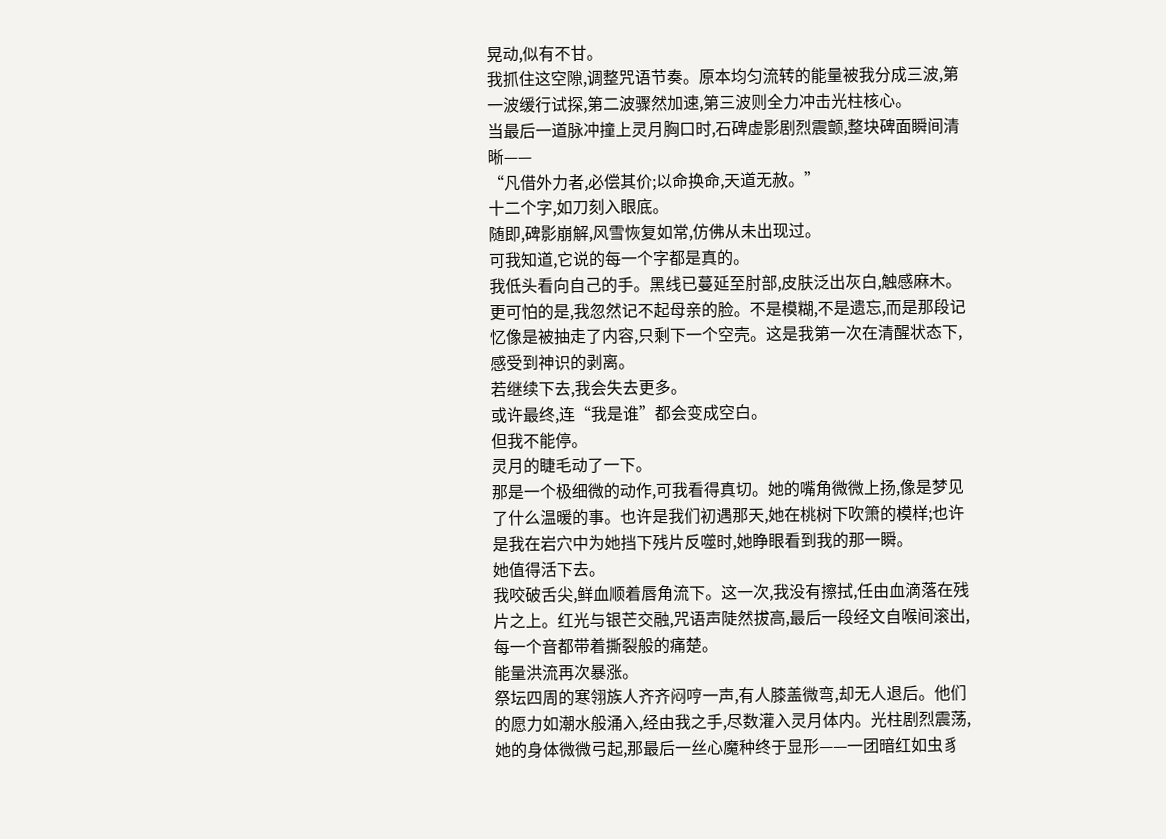晃动,似有不甘。
我抓住这空隙,调整咒语节奏。原本均匀流转的能量被我分成三波,第一波缓行试探,第二波骤然加速,第三波则全力冲击光柱核心。
当最后一道脉冲撞上灵月胸口时,石碑虚影剧烈震颤,整块碑面瞬间清晰——
“凡借外力者,必偿其价;以命换命,天道无赦。”
十二个字,如刀刻入眼底。
随即,碑影崩解,风雪恢复如常,仿佛从未出现过。
可我知道,它说的每一个字都是真的。
我低头看向自己的手。黑线已蔓延至肘部,皮肤泛出灰白,触感麻木。更可怕的是,我忽然记不起母亲的脸。不是模糊,不是遗忘,而是那段记忆像是被抽走了内容,只剩下一个空壳。这是我第一次在清醒状态下,感受到神识的剥离。
若继续下去,我会失去更多。
或许最终,连“我是谁”都会变成空白。
但我不能停。
灵月的睫毛动了一下。
那是一个极细微的动作,可我看得真切。她的嘴角微微上扬,像是梦见了什么温暖的事。也许是我们初遇那天,她在桃树下吹箫的模样;也许是我在岩穴中为她挡下残片反噬时,她睁眼看到我的那一瞬。
她值得活下去。
我咬破舌尖,鲜血顺着唇角流下。这一次,我没有擦拭,任由血滴落在残片之上。红光与银芒交融,咒语声陡然拔高,最后一段经文自喉间滚出,每一个音都带着撕裂般的痛楚。
能量洪流再次暴涨。
祭坛四周的寒翎族人齐齐闷哼一声,有人膝盖微弯,却无人退后。他们的愿力如潮水般涌入,经由我之手,尽数灌入灵月体内。光柱剧烈震荡,她的身体微微弓起,那最后一丝心魔种终于显形——一团暗红如虫豸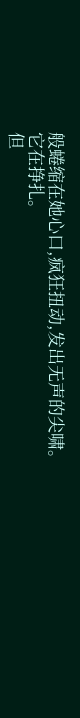般蜷缩在她心口,疯狂扭动,发出无声的尖啸。
它在挣扎。
但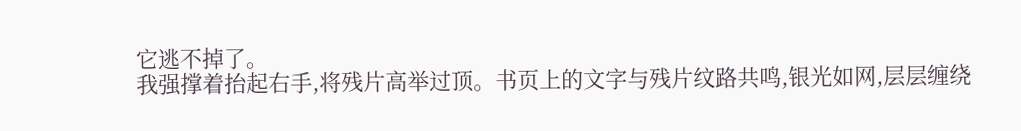它逃不掉了。
我强撑着抬起右手,将残片高举过顶。书页上的文字与残片纹路共鸣,银光如网,层层缠绕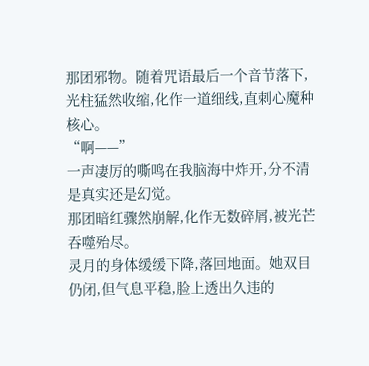那团邪物。随着咒语最后一个音节落下,光柱猛然收缩,化作一道细线,直刺心魔种核心。
“啊——”
一声凄厉的嘶鸣在我脑海中炸开,分不清是真实还是幻觉。
那团暗红骤然崩解,化作无数碎屑,被光芒吞噬殆尽。
灵月的身体缓缓下降,落回地面。她双目仍闭,但气息平稳,脸上透出久违的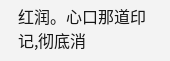红润。心口那道印记,彻底消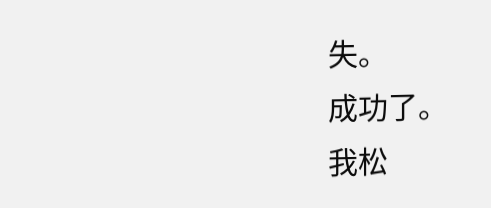失。
成功了。
我松